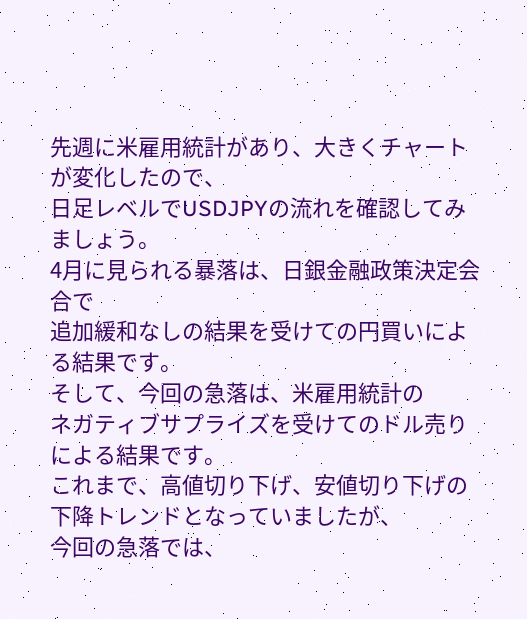先週に米雇用統計があり、大きくチャートが変化したので、
日足レベルでUSDJPYの流れを確認してみましょう。
4月に見られる暴落は、日銀金融政策決定会合で
追加緩和なしの結果を受けての円買いによる結果です。
そして、今回の急落は、米雇用統計の
ネガティブサプライズを受けてのドル売りによる結果です。
これまで、高値切り下げ、安値切り下げの
下降トレンドとなっていましたが、
今回の急落では、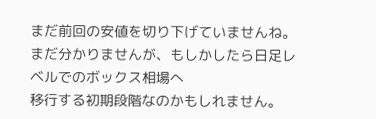まだ前回の安値を切り下げていませんね。
まだ分かりませんが、もしかしたら日足レベルでのボックス相場へ
移行する初期段階なのかもしれません。